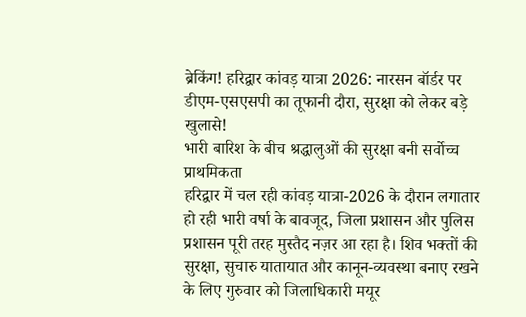ब्रेकिंग! हरिद्वार कांवड़ यात्रा 2026: नारसन बॉर्डर पर डीएम-एसएसपी का तूफानी दौरा, सुरक्षा को लेकर बड़े खुलासे!
भारी बारिश के बीच श्रद्धालुओं की सुरक्षा बनी सर्वोच्च प्राथमिकता
हरिद्वार में चल रही कांवड़ यात्रा-2026 के दौरान लगातार हो रही भारी वर्षा के बावजूद, जिला प्रशासन और पुलिस प्रशासन पूरी तरह मुस्तैद नज़र आ रहा है। शिव भक्तों की सुरक्षा, सुचारु यातायात और कानून-व्यवस्था बनाए रखने के लिए गुरुवार को जिलाधिकारी मयूर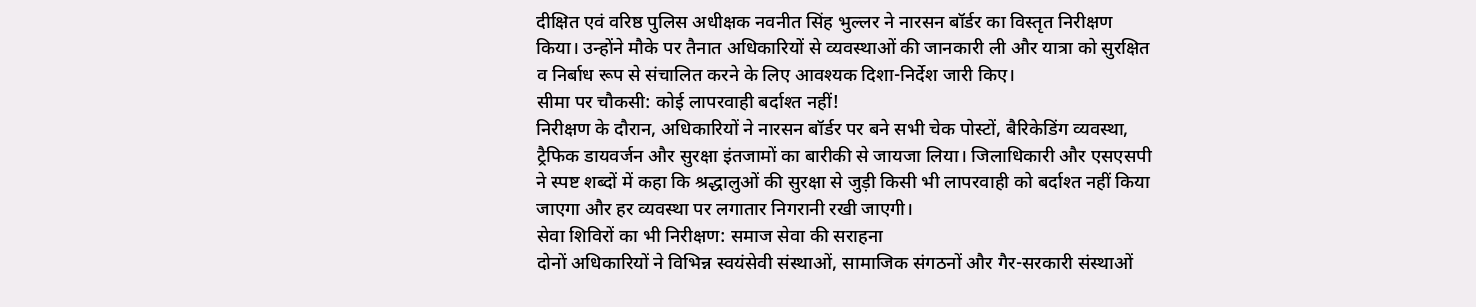दीक्षित एवं वरिष्ठ पुलिस अधीक्षक नवनीत सिंह भुल्लर ने नारसन बॉर्डर का विस्तृत निरीक्षण किया। उन्होंने मौके पर तैनात अधिकारियों से व्यवस्थाओं की जानकारी ली और यात्रा को सुरक्षित व निर्बाध रूप से संचालित करने के लिए आवश्यक दिशा-निर्देश जारी किए।
सीमा पर चौकसी: कोई लापरवाही बर्दाश्त नहीं!
निरीक्षण के दौरान, अधिकारियों ने नारसन बॉर्डर पर बने सभी चेक पोस्टों, बैरिकेडिंग व्यवस्था, ट्रैफिक डायवर्जन और सुरक्षा इंतजामों का बारीकी से जायजा लिया। जिलाधिकारी और एसएसपी ने स्पष्ट शब्दों में कहा कि श्रद्धालुओं की सुरक्षा से जुड़ी किसी भी लापरवाही को बर्दाश्त नहीं किया जाएगा और हर व्यवस्था पर लगातार निगरानी रखी जाएगी।
सेवा शिविरों का भी निरीक्षण: समाज सेवा की सराहना
दोनों अधिकारियों ने विभिन्न स्वयंसेवी संस्थाओं, सामाजिक संगठनों और गैर-सरकारी संस्थाओं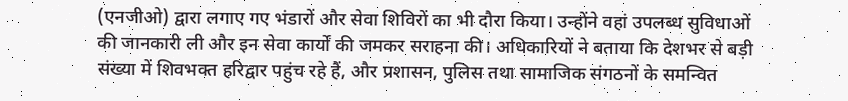(एनजीओ) द्वारा लगाए गए भंडारों और सेवा शिविरों का भी दौरा किया। उन्होंने वहां उपलब्ध सुविधाओं की जानकारी ली और इन सेवा कार्यों की जमकर सराहना की। अधिकारियों ने बताया कि देशभर से बड़ी संख्या में शिवभक्त हरिद्वार पहुंच रहे हैं, और प्रशासन, पुलिस तथा सामाजिक संगठनों के समन्वित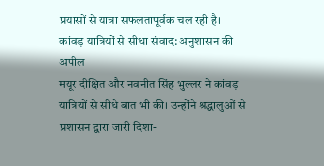प्रयासों से यात्रा सफलतापूर्वक चल रही है।
कांवड़ यात्रियों से सीधा संवाद: अनुशासन की अपील
मयूर दीक्षित और नवनीत सिंह भुल्लर ने कांवड़ यात्रियों से सीधे बात भी की। उन्होंने श्रद्धालुओं से प्रशासन द्वारा जारी दिशा-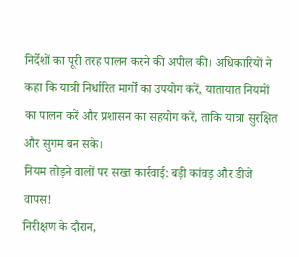निर्देशों का पूरी तरह पालन करने की अपील की। अधिकारियों ने कहा कि यात्री निर्धारित मार्गों का उपयोग करें, यातायात नियमों का पालन करें और प्रशासन का सहयोग करें, ताकि यात्रा सुरक्षित और सुगम बन सके।
नियम तोड़ने वालों पर सख्त कार्रवाई: बड़ी कांवड़ और डीजे वापस!
निरीक्षण के दौरान,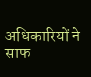अधिकारियों ने साफ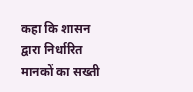कहा कि शासन द्वारा निर्धारित मानकों का सख्ती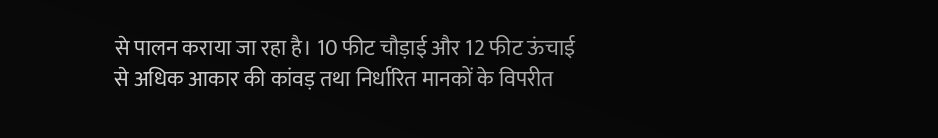से पालन कराया जा रहा है। 10 फीट चौड़ाई और 12 फीट ऊंचाई से अधिक आकार की कांवड़ तथा निर्धारित मानकों के विपरीत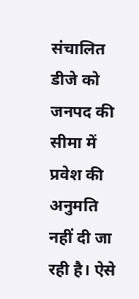संचालित डीजे को जनपद की सीमा में प्रवेश की अनुमति नहीं दी जा रही है। ऐसे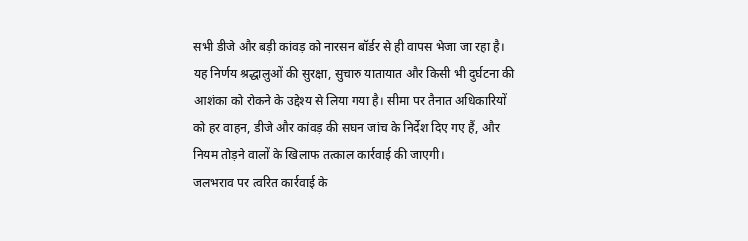सभी डीजे और बड़ी कांवड़ को नारसन बॉर्डर से ही वापस भेजा जा रहा है। यह निर्णय श्रद्धालुओं की सुरक्षा, सुचारु यातायात और किसी भी दुर्घटना की आशंका को रोकने के उद्देश्य से लिया गया है। सीमा पर तैनात अधिकारियों को हर वाहन, डीजे और कांवड़ की सघन जांच के निर्देश दिए गए हैं, और नियम तोड़ने वालों के खिलाफ तत्काल कार्रवाई की जाएगी।
जलभराव पर त्वरित कार्रवाई के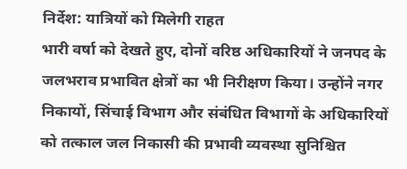निर्देश: यात्रियों को मिलेगी राहत
भारी वर्षा को देखते हुए, दोनों वरिष्ठ अधिकारियों ने जनपद के जलभराव प्रभावित क्षेत्रों का भी निरीक्षण किया। उन्होंने नगर निकायों, सिंचाई विभाग और संबंधित विभागों के अधिकारियों को तत्काल जल निकासी की प्रभावी व्यवस्था सुनिश्चित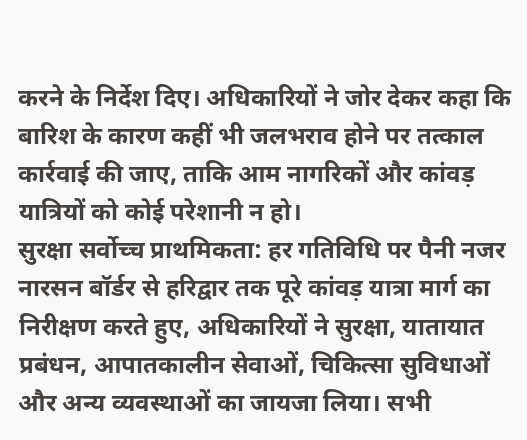करने के निर्देश दिए। अधिकारियों ने जोर देकर कहा कि बारिश के कारण कहीं भी जलभराव होने पर तत्काल कार्रवाई की जाए, ताकि आम नागरिकों और कांवड़ यात्रियों को कोई परेशानी न हो।
सुरक्षा सर्वोच्च प्राथमिकता: हर गतिविधि पर पैनी नजर
नारसन बॉर्डर से हरिद्वार तक पूरे कांवड़ यात्रा मार्ग का निरीक्षण करते हुए, अधिकारियों ने सुरक्षा, यातायात प्रबंधन, आपातकालीन सेवाओं, चिकित्सा सुविधाओं और अन्य व्यवस्थाओं का जायजा लिया। सभी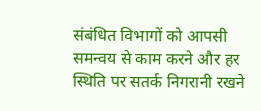संबंधित विभागों को आपसी समन्वय से काम करने और हर स्थिति पर सतर्क निगरानी रखने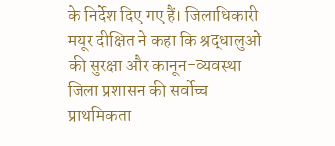के निर्देश दिए गए हैं। जिलाधिकारी मयूर दीक्षित ने कहा कि श्रद्धालुओं की सुरक्षा और कानून-व्यवस्था जिला प्रशासन की सर्वोच्च प्राथमिकता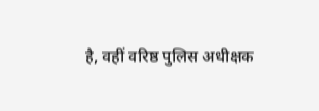है, वहीं वरिष्ठ पुलिस अधीक्षक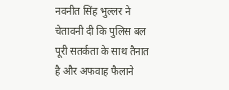नवनीत सिंह भुल्लर ने चेतावनी दी कि पुलिस बल पूरी सतर्कता के साथ तैनात है और अफवाह फैलाने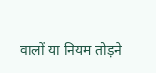वालों या नियम तोड़ने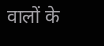वालों के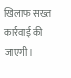खिलाफ सख्त कार्रवाई की जाएगी।